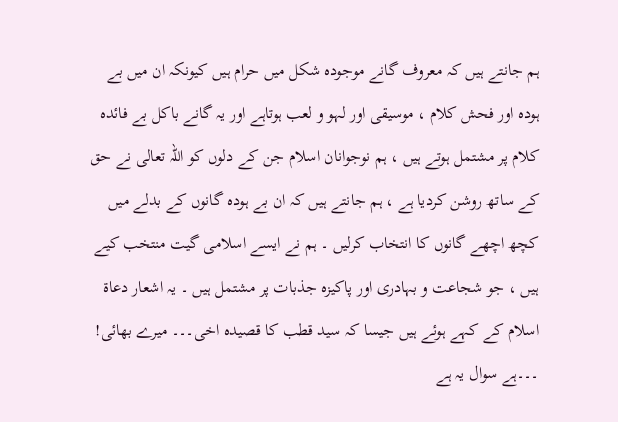ہم جانتے ہیں کہ معروف گانے موجودہ شکل میں حرام ہیں کیونکہ ان میں بے ہودہ اور فحش کلام ، موسیقی اور لہو و لعب ہوتاہے اور یہ گانے باکل بے فائدہ کلام پر مشتمل ہوتے ہیں ، ہم نوجوانان اسلام جن کے دلوں کو اللہ تعالی نے حق کے ساتھ روشن کردیا ہے ، ہم جانتے ہیں کہ ان بے ہودہ گانوں کے بدلے میں کچھ اچھے گانوں کا انتخاب کرلیں ۔ ہم نے ایسے اسلامی گیت منتخب کیے ہیں ، جو شجاعت و بہادری اور پاکیزہ جذبات پر مشتمل ہیں ۔ یہ اشعار دعاۃ اسلام کے کہے ہوئے ہیں جیسا کہ سید قطب کا قصیدہ اخی۔۔۔ میرے بھائی! ۔۔۔ہے سوال یہ ہے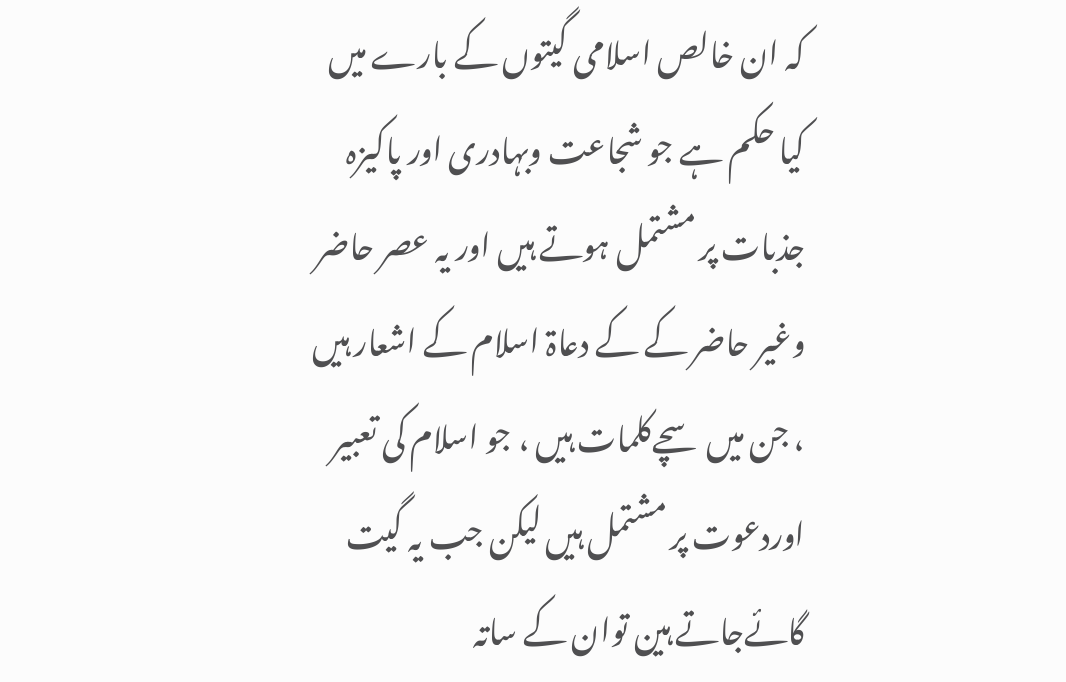کہ ان خالص اسلامی گیتوں کے بارے میں کیا حکم ہے جو شجاعت وبہادری اور پاکیزہ جذبات پر مشتمل ہوتے ہیں اور یہ عصر حاضر وغیر حاضر کے کے دعاۃ اسلام کے اشعار ہیں ، جن میں سچےکلمات ہیں ، جو اسلام کی تعبیر اوردعوت پر مشتمل ہیں لیکن جب یہ گیت گائےجاتے ہین توان کے ساتہ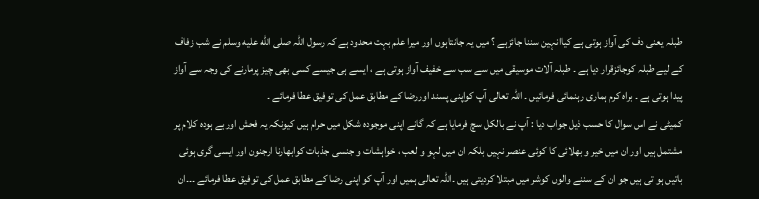طبلہ یعنی دف کی آواز ہوتی ہے کیاانہین سننا جائزہے ؟ میں یہ جانتاہوں اور میرا علم بہت محدود ہے کہ رسول اللہ صلى الله عليه وسلم نے شب زفاف کے لیے طبلہ کوجائزقرار دیا ہے ۔ طبلہ آلات موسیقی میں سے سب سے خفیف آواز ہوتی ہے ، ایسے ہی جیسے کسی بھی چیز پرمارنے کی وجہ سے آواز پیدا ہوتی ہے ۔ براہ کرم ہماری رہنمائی فرمائیں ۔ اللہ تعالی آپ کواپنی پسند اوررضا کے مطابق عمل کی توفیق عطا فرمائے ۔
کمیٹی نے اس سوال کا حسب ذیل جواب دیا : آپ نے بالکل سچ فرمایا ہے کہ گانے اپنی موجودہ شکل میں حرام ہیں کیونکہ یہ فحش اوربے ہودہ کلام پر مشتمل ہیں اور ان میں خیر و بھلائی کا کوئی عنصر نہیں بلکہ ان میں لہو و لعب ، خواہشات و جنسی جذبات کوابھارنا ارجنون اور ایسی گری ہوئی باتیں ہو تی ہیں جو ان کے سننے والوں کوشر میں مبتلا کردیتی ہیں ۔اللہ تعالی ہمیں اور آپ کو اپنی رضا کے مطابق عمل کی توفیق عطا فرمائے ۔۔۔ان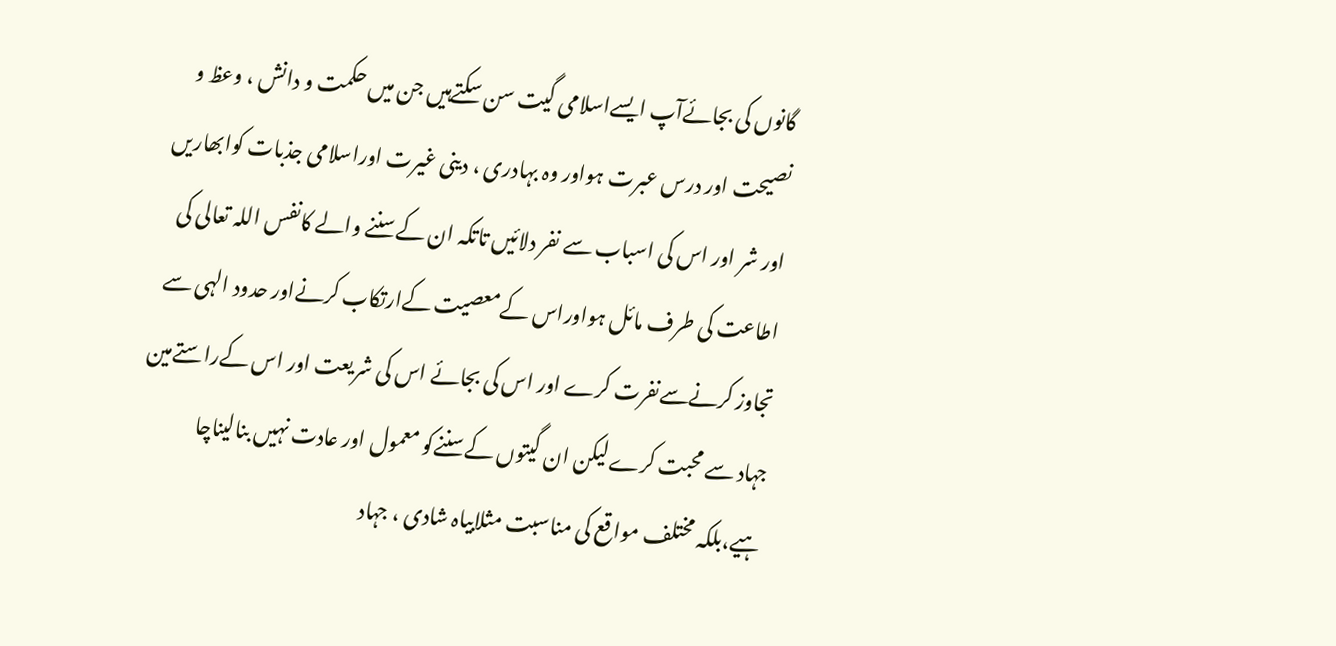گانوں کی بجائےآپ ایسےاسلامی گیت سن سکتےہیں جن میں حکمت و دانش ، وعظ و نصیحت اور درس عبرت ہواور وہ بہادری ، دینی غیرت اوراسلامی جذبات کوابھاریں اور شر اور اس کی اسباب سے نفر دلائیں تاتکہ ان کےسننے والے کانفس اللہ تعالی کی اطاعت کی طرف مائل ہواوراس کےمعصیت کےارتکاب کرنےاور حدود الہی سے تجاوز کرنےسےنفرت کرے اور اس کی بجائے اس کی شریعت اور اس کےراستےمین جہاد سے محبت کرےلیکن ان گیتوں کےسننےکو معمول اور عادت نہیں بنالیناچا ہیے،بلکہ مختلف مواقع کی مناسبت مثلابیاہ شادی ، جہاد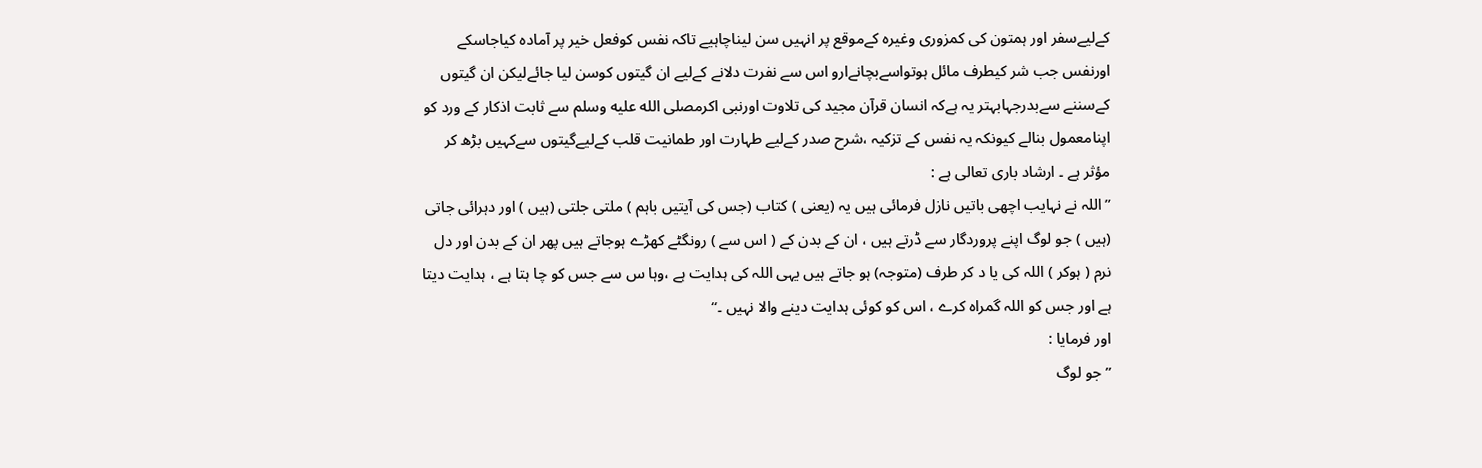کےلیےسفر اور ہمتون کی کمزوری وغیرہ کےموقع پر انہیں سن لیناچاہیے تاکہ نفس کوفعل خیر پر آمادہ کیاجاسکے اورنفس جب شر کیطرف مائل ہوتواسےبچانےارو اس سے نفرت دلانے کےلیے ان گیتوں کوسن لیا جائےلیکن ان گیتوں کےسننے سےبدرجہابہتر یہ ہےکہ انسان قرآن مجید کی تلاوت اورنبی اکرمصلى الله عليه وسلم سے ثابت اذکار کے ورد کو اپنامعمول بنالے کیونکہ یہ نفس کے تزکیہ ،شرح صدر کےلیے طہارت اور طمانیت قلب کےلیےگیتوں سےکہیں بڑھ کر مؤثر ہے ۔ ارشاد باری تعالی ہے :
’’اللہ نے نہایب اچھی باتیں نازل فرمائی ہیں یہ (یعنی ) کتاب (جس کی آیتیں باہم ) ملتی جلتی (ہیں ) اور دہرائی جاتی (ہیں ) جو لوگ اپنے پروردگار سے ڈرتے ہیں ، ان کے بدن کے ( اس سے ) رونگٹے کھڑے ہوجاتے ہیں پھر ان کے بدن اور دل نرم ( ہوکر ) اللہ کی یا د کر طرف (متوجہ) ہو جاتے ہیں یہی اللہ کی ہدایت ہے ،وہا س سے جس کو چا ہتا ہے ، ہدایت دیتا ہے اور جس کو اللہ گمراہ کرے ، اس کو کوئی ہدایت دینے والا نہیں ۔‘‘
اور فرمایا :
’’جو لوگ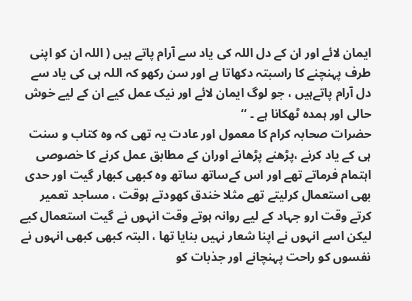ایمان لائے اور ان کے دل اللہ کی یاد سے آرام پاتے ہیں ( اللہ ان کو اپنی طرف پہنچنے کا راسبتہ دکھاتا ہے اور سن رکھو کہ اللہ ہی کی یاد سے دل آرام پاتےہیں ، جو لوگ ایمان لائے اور نیک عمل کیے ان کے لیے خوش حالی اور ہمدہ ٹھکانا ہے ۔ ‘‘
حضرات صحابہ کرام کا معمول اور عادت یہ تھی کہ وہ کتاب و سنت ہی کے یاد کرنے ،پڑھنے پڑھانے اوران کے مطابق عمل کرنے کا خصوصی اہتمام فرماتے تھے اور اس کےساتھ ساتھ وہ کبھی کبھار گیت اور حدی بھی استعمال کرلیتے تھے مثلا خندق کھودتے ہوقت ، مساجد تعمیر کرتے وقت ارو جہاد کے لیے روانہ ہوتے وقت انہوں نے گیت استعمال کیے لیکن اسے انہوں نے اپنا شعار نہیں بنایا تھا ، البتہ کبھی کبھی انہوں نے نفسوں کو راحت پہنچانے اور جذبات کو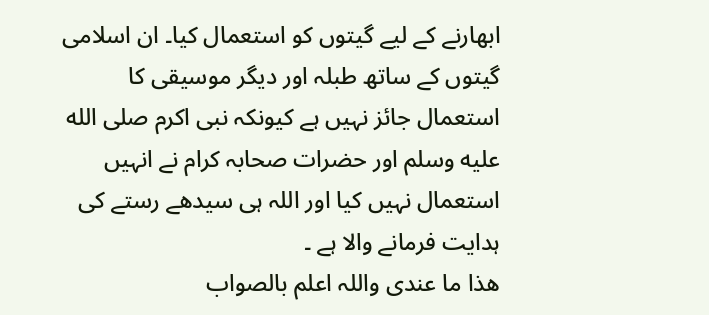ابھارنے کے لیے گیتوں کو استعمال کیا۔ ان اسلامی گیتوں کے ساتھ طبلہ اور دیگر موسیقی کا استعمال جائز نہیں ہے کیونکہ نبی اکرم صلى الله عليه وسلم اور حضرات صحابہ کرام نے انہیں استعمال نہیں کیا اور اللہ ہی سیدھے رستے کی ہدایت فرمانے والا ہے ۔
ھذا ما عندی واللہ اعلم بالصواب